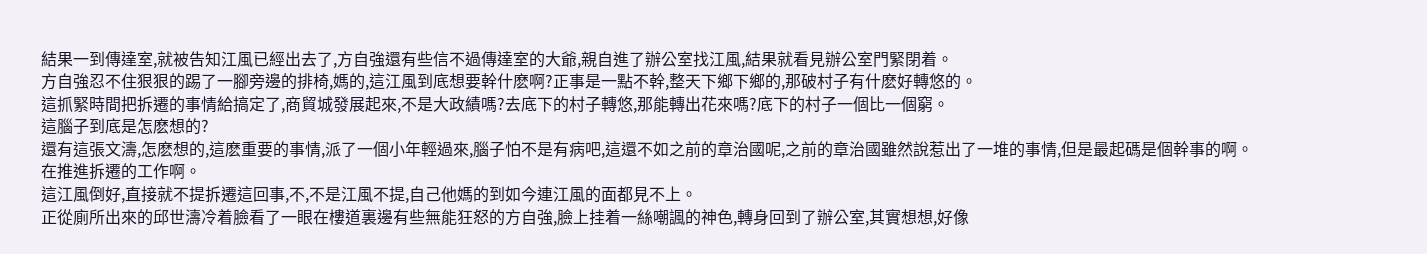結果一到傳達室,就被告知江風已經出去了,方自強還有些信不過傳達室的大爺,親自進了辦公室找江風,結果就看見辦公室門緊閉着。
方自強忍不住狠狠的踢了一腳旁邊的排椅,媽的,這江風到底想要幹什麽啊?正事是一點不幹,整天下鄉下鄉的,那破村子有什麽好轉悠的。
這抓緊時間把拆遷的事情給搞定了,商貿城發展起來,不是大政績嗎?去底下的村子轉悠,那能轉出花來嗎?底下的村子一個比一個窮。
這腦子到底是怎麽想的?
還有這張文濤,怎麽想的,這麽重要的事情,派了一個小年輕過來,腦子怕不是有病吧,這還不如之前的章治國呢,之前的章治國雖然說惹出了一堆的事情,但是最起碼是個幹事的啊。
在推進拆遷的工作啊。
這江風倒好,直接就不提拆遷這回事,不,不是江風不提,自己他媽的到如今連江風的面都見不上。
正從廁所出來的邱世濤冷着臉看了一眼在樓道裏邊有些無能狂怒的方自強,臉上挂着一絲嘲諷的神色,轉身回到了辦公室,其實想想,好像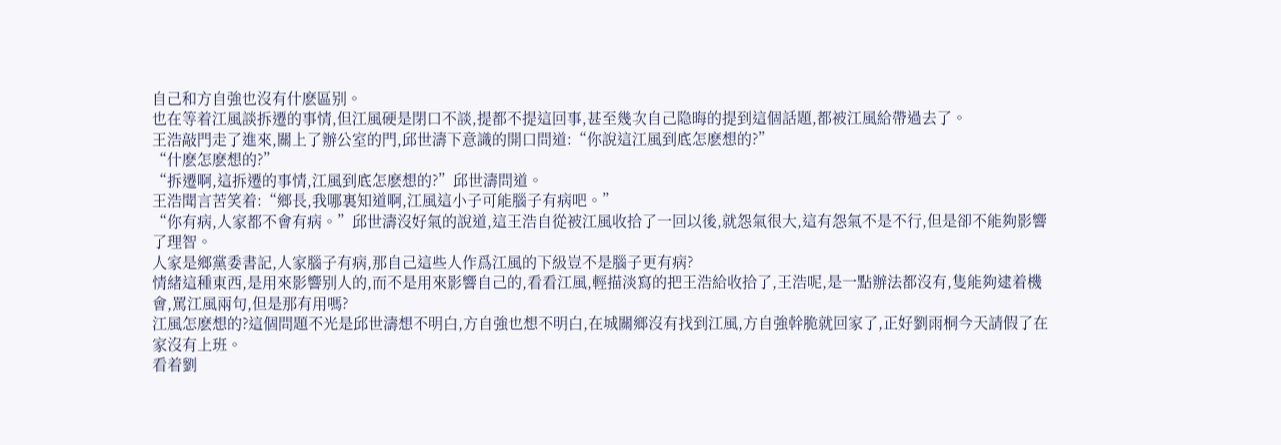自己和方自強也沒有什麽區别。
也在等着江風談拆遷的事情,但江風硬是閉口不談,提都不提這回事,甚至幾次自己隐晦的提到這個話題,都被江風給帶過去了。
王浩敲門走了進來,關上了辦公室的門,邱世濤下意識的開口問道:“你說這江風到底怎麽想的?”
“什麽怎麽想的?”
“拆遷啊,這拆遷的事情,江風到底怎麽想的?”邱世濤問道。
王浩聞言苦笑着:“鄉長,我哪裏知道啊,江風這小子可能腦子有病吧。”
“你有病,人家都不會有病。”邱世濤沒好氣的說道,這王浩自從被江風收拾了一回以後,就怨氣很大,這有怨氣不是不行,但是卻不能夠影響了理智。
人家是鄉黨委書記,人家腦子有病,那自己這些人作爲江風的下級豈不是腦子更有病?
情緒這種東西,是用來影響别人的,而不是用來影響自己的,看看江風,輕描淡寫的把王浩給收拾了,王浩呢,是一點辦法都沒有,隻能夠逮着機會,罵江風兩句,但是那有用嗎?
江風怎麽想的?這個問題不光是邱世濤想不明白,方自強也想不明白,在城關鄉沒有找到江風,方自強幹脆就回家了,正好劉雨桐今天請假了在家沒有上班。
看着劉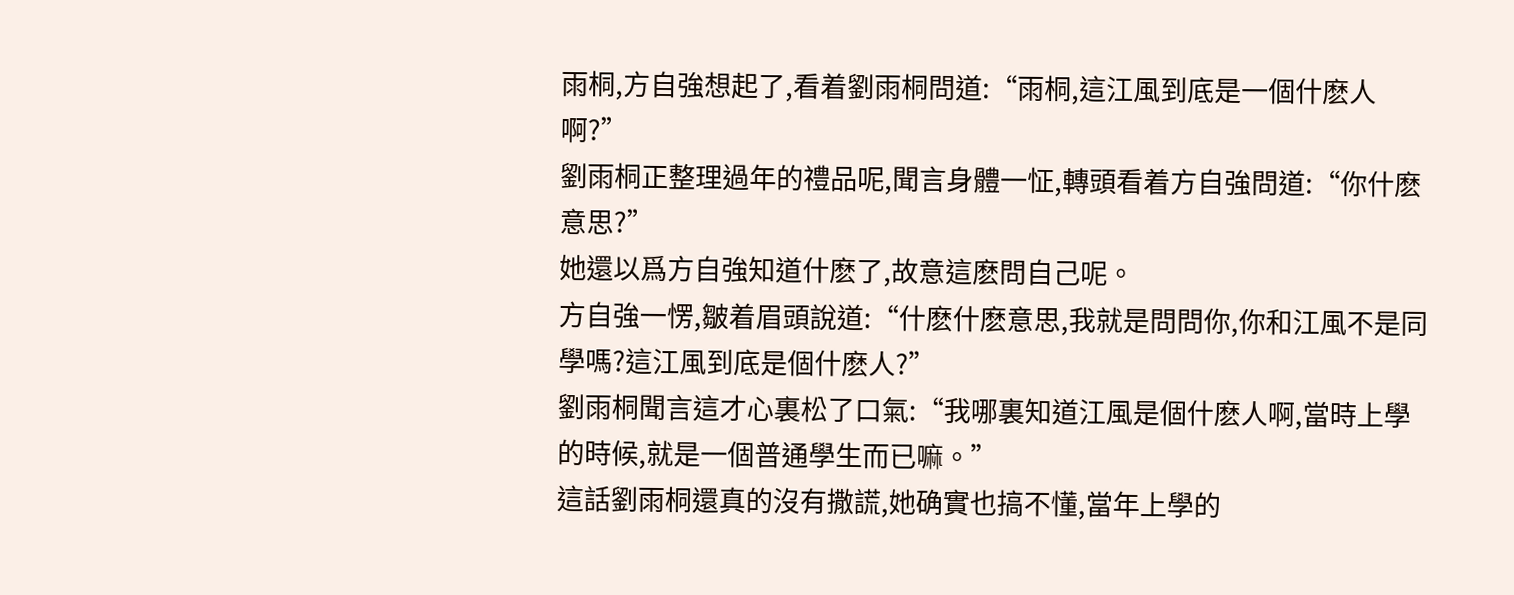雨桐,方自強想起了,看着劉雨桐問道:“雨桐,這江風到底是一個什麽人啊?”
劉雨桐正整理過年的禮品呢,聞言身體一怔,轉頭看着方自強問道:“你什麽意思?”
她還以爲方自強知道什麽了,故意這麽問自己呢。
方自強一愣,皺着眉頭說道:“什麽什麽意思,我就是問問你,你和江風不是同學嗎?這江風到底是個什麽人?”
劉雨桐聞言這才心裏松了口氣:“我哪裏知道江風是個什麽人啊,當時上學的時候,就是一個普通學生而已嘛。”
這話劉雨桐還真的沒有撒謊,她确實也搞不懂,當年上學的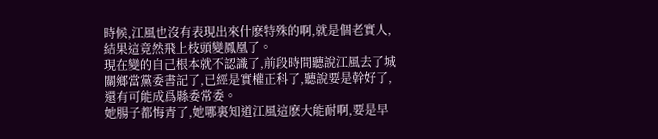時候,江風也沒有表現出來什麽特殊的啊,就是個老實人,結果這竟然飛上枝頭變鳳凰了。
現在變的自己根本就不認識了,前段時間聽說江風去了城關鄉當黨委書記了,已經是實權正科了,聽說要是幹好了,還有可能成爲縣委常委。
她腸子都悔青了,她哪裏知道江風這麽大能耐啊,要是早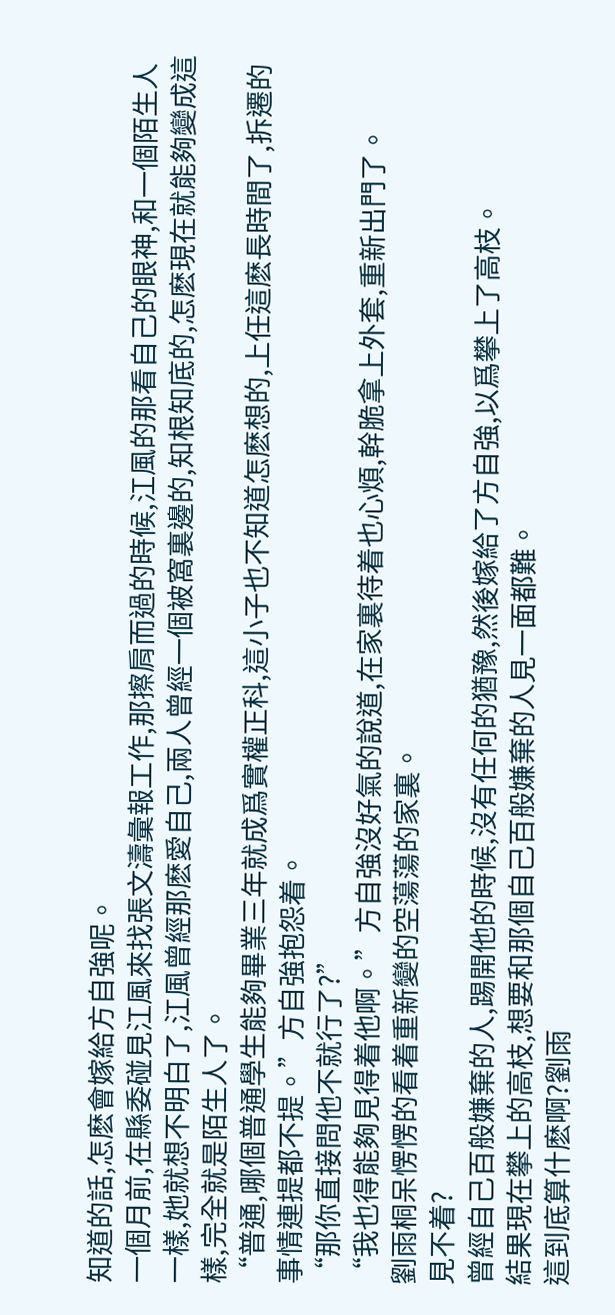知道的話,怎麽會嫁給方自強呢。
一個月前,在縣委碰見江風來找張文濤彙報工作,那擦肩而過的時候,江風的那看自己的眼神,和一個陌生人一樣,她就想不明白了,江風曾經那麽愛自己,兩人曾經一個被窩裏邊的,知根知底的,怎麽現在就能夠變成這樣,完全就是陌生人了。
“普通,哪個普通學生能夠畢業三年就成爲實權正科,這小子也不知道怎麽想的,上任這麽長時間了,拆遷的事情連提都不提。”方自強抱怨着。
“那你直接問他不就行了?”
“我也得能夠見得着他啊。”方自強沒好氣的說道,在家裏待着也心煩,幹脆拿上外套,重新出門了。
劉雨桐呆愣愣的看着重新變的空蕩蕩的家裏。
見不着?
曾經自己百般嫌棄的人,踢開他的時候,沒有任何的猶豫,然後嫁給了方自強,以爲攀上了高枝。
結果現在攀上的高枝,想要和那個自己百般嫌棄的人見一面都難。
這到底算什麽啊?劉雨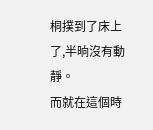桐撲到了床上了,半晌沒有動靜。
而就在這個時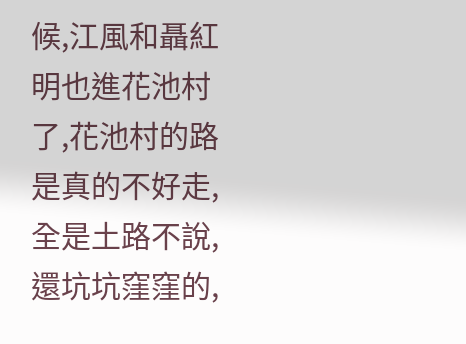候,江風和聶紅明也進花池村了,花池村的路是真的不好走,全是土路不說,還坑坑窪窪的,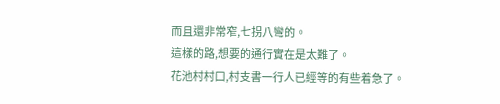而且還非常窄,七拐八彎的。
這樣的路,想要的通行實在是太難了。
花池村村口,村支書一行人已經等的有些着急了。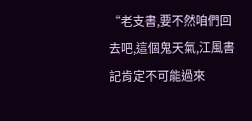“老支書,要不然咱們回去吧,這個鬼天氣,江風書記肯定不可能過來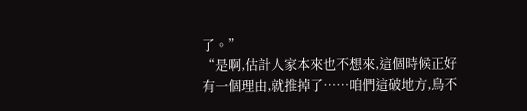了。”
“是啊,估計人家本來也不想來,這個時候正好有一個理由,就推掉了……咱們這破地方,鳥不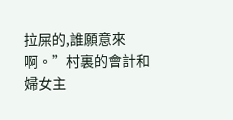拉屎的,誰願意來啊。”村裏的會計和婦女主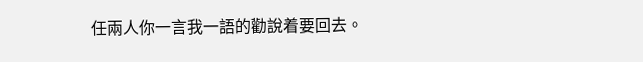任兩人你一言我一語的勸說着要回去。